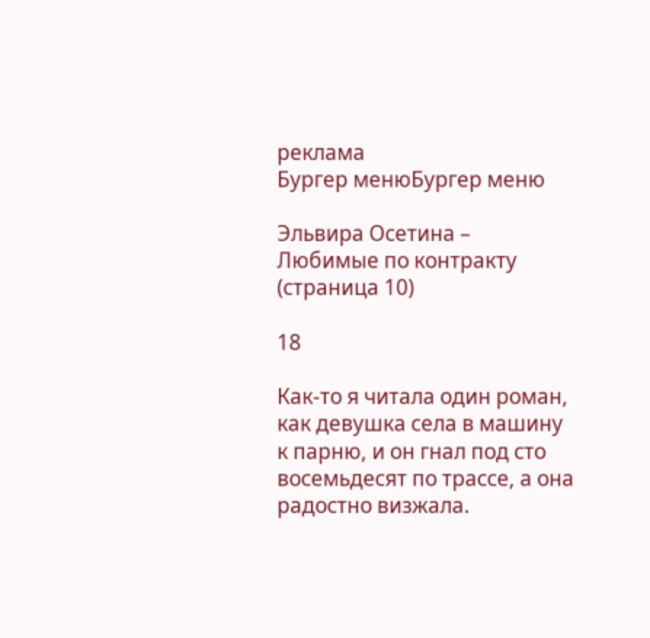реклама
Бургер менюБургер меню

Эльвира Осетина – Любимые по контракту (страница 10)

18

Как-то я читала один роман, как девушка села в машину к парню, и он гнал под сто восемьдесят по трассе, а она радостно визжала.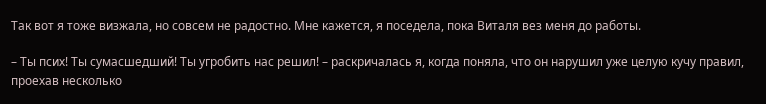Так вот я тоже визжала, но совсем не радостно. Мне кажется, я поседела, пока Виталя вез меня до работы.

– Ты псих! Ты сумасшедший! Ты угробить нас решил! – раскричалась я, когда поняла, что он нарушил уже целую кучу правил, проехав несколько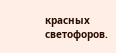красных светофоров.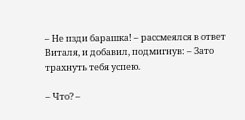– Не пзди барашка! – рассмеялся в ответ Виталя, и добавил, подмигнув: – Зато трахнуть тебя успею.

– Что? –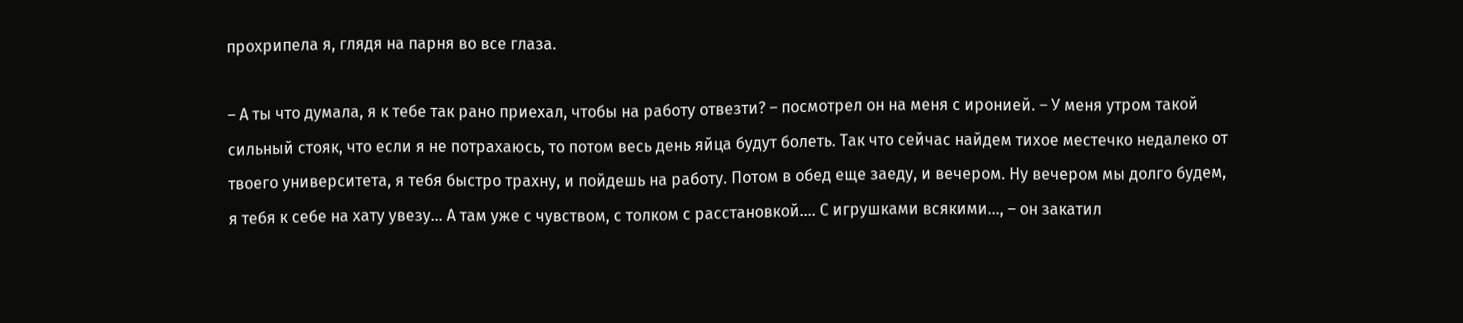прохрипела я, глядя на парня во все глаза.

– А ты что думала, я к тебе так рано приехал, чтобы на работу отвезти? – посмотрел он на меня с иронией. – У меня утром такой сильный стояк, что если я не потрахаюсь, то потом весь день яйца будут болеть. Так что сейчас найдем тихое местечко недалеко от твоего университета, я тебя быстро трахну, и пойдешь на работу. Потом в обед еще заеду, и вечером. Ну вечером мы долго будем, я тебя к себе на хату увезу… А там уже с чувством, с толком с расстановкой…. С игрушками всякими…, – он закатил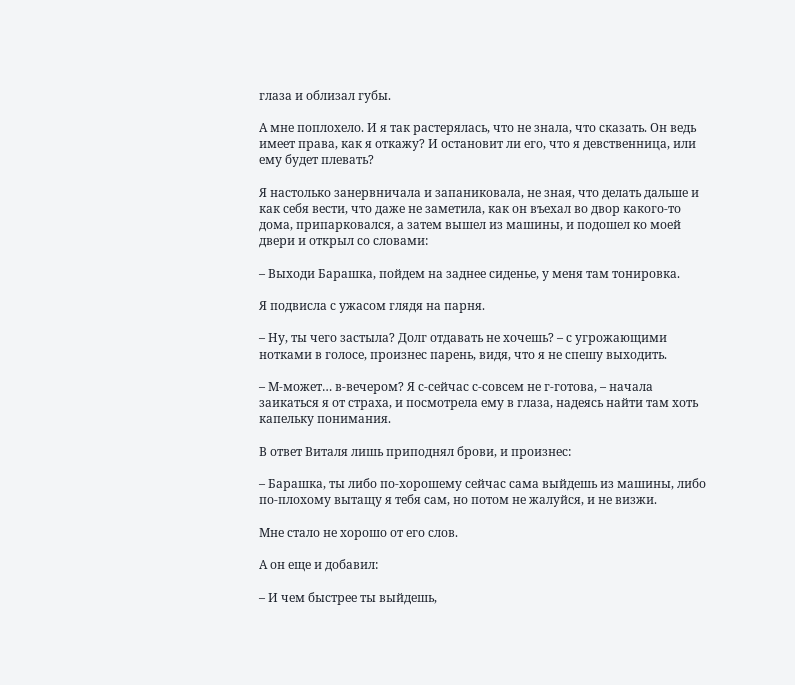глаза и облизал губы.

А мне поплохело. И я так растерялась, что не знала, что сказать. Он ведь имеет права, как я откажу? И остановит ли его, что я девственница, или ему будет плевать?

Я настолько занервничала и запаниковала, не зная, что делать дальше и как себя вести, что даже не заметила, как он въехал во двор какого-то дома, припарковался, а затем вышел из машины, и подошел ко моей двери и открыл со словами:

– Выходи Барашка, пойдем на заднее сиденье, у меня там тонировка.

Я подвисла с ужасом глядя на парня.

– Ну, ты чего застыла? Долг отдавать не хочешь? – с угрожающими нотками в голосе, произнес парень, видя, что я не спешу выходить.

– М-может… в-вечером? Я с-сейчас с-совсем не г-готова, – начала заикаться я от страха, и посмотрела ему в глаза, надеясь найти там хоть капельку понимания.

В ответ Виталя лишь приподнял брови, и произнес:

– Барашка, ты либо по-хорошему сейчас сама выйдешь из машины, либо по-плохому вытащу я тебя сам, но потом не жалуйся, и не визжи.

Мне стало не хорошо от его слов.

А он еще и добавил:

– И чем быстрее ты выйдешь,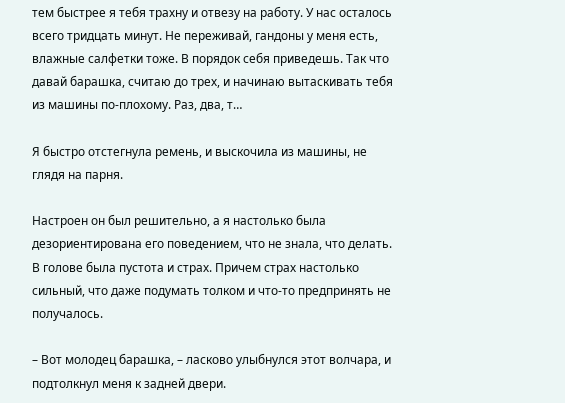тем быстрее я тебя трахну и отвезу на работу. У нас осталось всего тридцать минут. Не переживай, гандоны у меня есть, влажные салфетки тоже. В порядок себя приведешь. Так что давай барашка, считаю до трех, и начинаю вытаскивать тебя из машины по-плохому. Раз, два, т…

Я быстро отстегнула ремень, и выскочила из машины, не глядя на парня.

Настроен он был решительно, а я настолько была дезориентирована его поведением, что не знала, что делать. В голове была пустота и страх. Причем страх настолько сильный, что даже подумать толком и что-то предпринять не получалось.

– Вот молодец барашка, – ласково улыбнулся этот волчара, и подтолкнул меня к задней двери.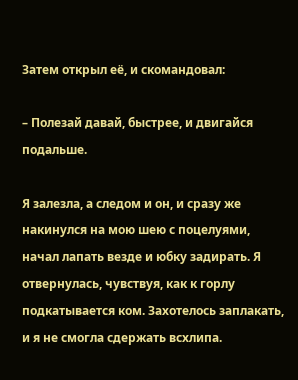Затем открыл её, и скомандовал:

– Полезай давай, быстрее, и двигайся подальше.

Я залезла, а следом и он, и сразу же накинулся на мою шею с поцелуями, начал лапать везде и юбку задирать. Я отвернулась, чувствуя, как к горлу подкатывается ком. Захотелось заплакать, и я не смогла сдержать всхлипа.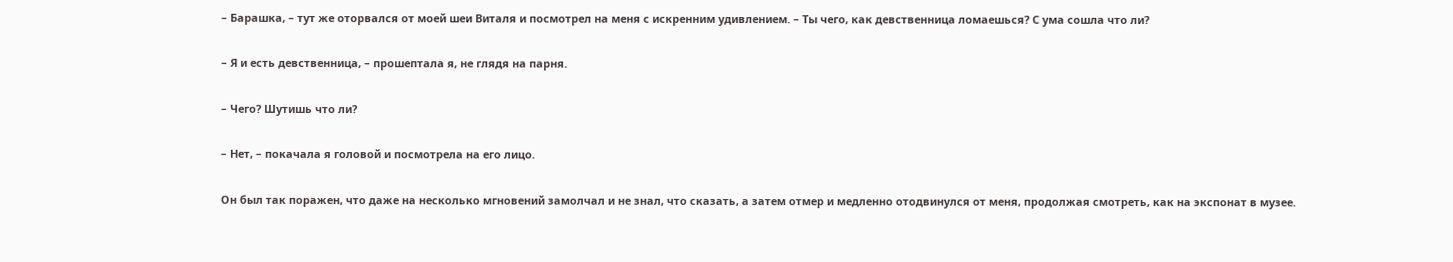– Барашка, – тут же оторвался от моей шеи Виталя и посмотрел на меня с искренним удивлением. – Ты чего, как девственница ломаешься? С ума сошла что ли?

– Я и есть девственница, – прошептала я, не глядя на парня.

– Чего? Шутишь что ли?

– Нет, – покачала я головой и посмотрела на его лицо.

Он был так поражен, что даже на несколько мгновений замолчал и не знал, что сказать, а затем отмер и медленно отодвинулся от меня, продолжая смотреть, как на экспонат в музее.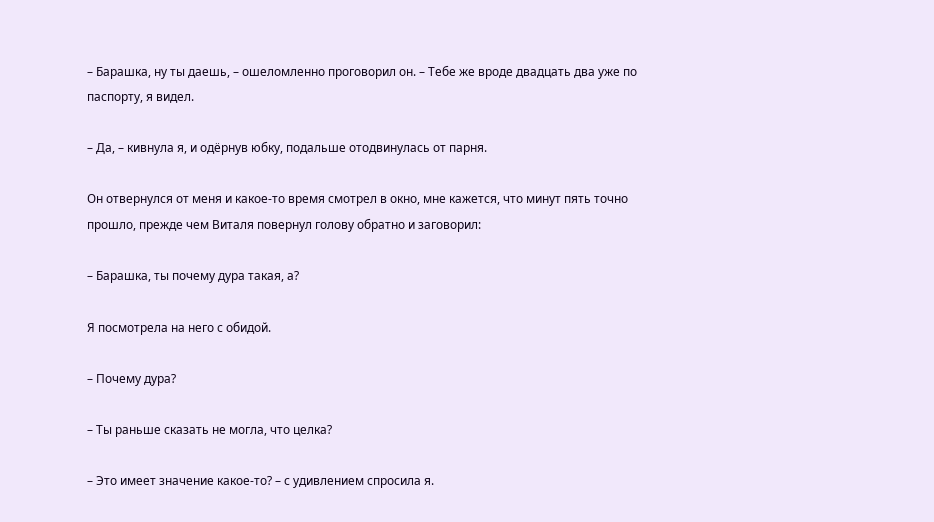– Барашка, ну ты даешь, – ошеломленно проговорил он. – Тебе же вроде двадцать два уже по паспорту, я видел.

– Да, – кивнула я, и одёрнув юбку, подальше отодвинулась от парня.

Он отвернулся от меня и какое-то время смотрел в окно, мне кажется, что минут пять точно прошло, прежде чем Виталя повернул голову обратно и заговорил:

– Барашка, ты почему дура такая, а?

Я посмотрела на него с обидой.

– Почему дура?

– Ты раньше сказать не могла, что целка?

– Это имеет значение какое-то? – с удивлением спросила я.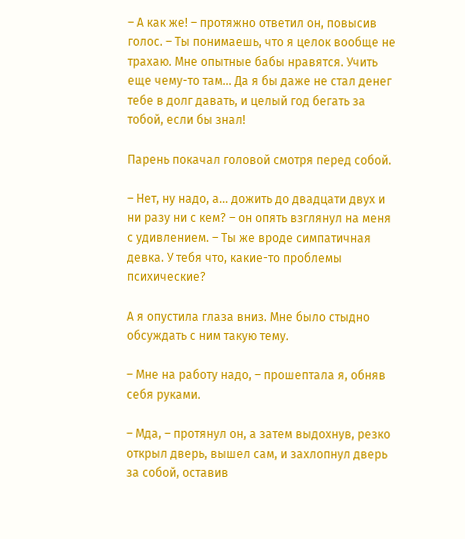– А как же! – протяжно ответил он, повысив голос. – Ты понимаешь, что я целок вообще не трахаю. Мне опытные бабы нравятся. Учить еще чему-то там… Да я бы даже не стал денег тебе в долг давать, и целый год бегать за тобой, если бы знал!

Парень покачал головой смотря перед собой.

– Нет, ну надо, а… дожить до двадцати двух и ни разу ни с кем? – он опять взглянул на меня с удивлением. – Ты же вроде симпатичная девка. У тебя что, какие-то проблемы психические?

А я опустила глаза вниз. Мне было стыдно обсуждать с ним такую тему.

– Мне на работу надо, – прошептала я, обняв себя руками.

– Мда, – протянул он, а затем выдохнув, резко открыл дверь, вышел сам, и захлопнул дверь за собой, оставив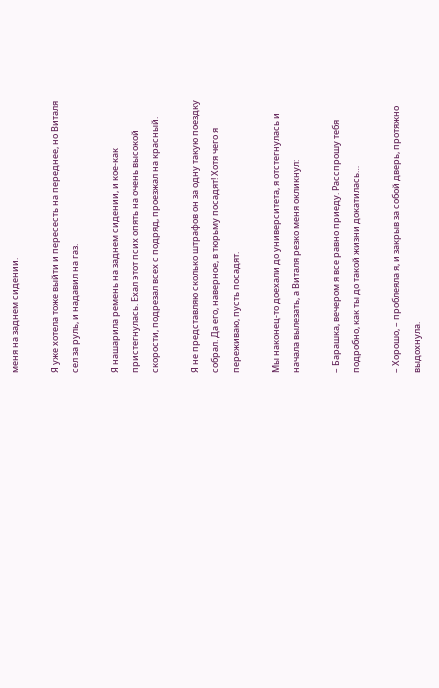меня на заднем сидении.

Я уже хотела тоже выйти и пересесть на переднее, но Виталя сел за руль, и надавил на газ.

Я нашарила ремень на заднем сидении, и кое-как пристегнулась. Ехал этот псих опять на очень высокой скорости, подрезал всех с подряд, проезжал на красный.

Я не представляю сколько штрафов он за одну такую поездку собрал. Да его, наверное, в тюрьму посадят! Хотя чего я переживаю, пусть посадят.

Мы наконец-то доехали до университета, я отстегнулась и начала вылезать, а Виталя резко меня окликнул:

– Барашка, вечером я все равно приеду. Расспрошу тебя подробно, как ты до такой жизни докатилась…

– Хорошо, – проблеяла я, и закрыв за собой дверь, протяжно выдохнула.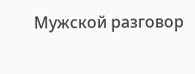Мужской разговор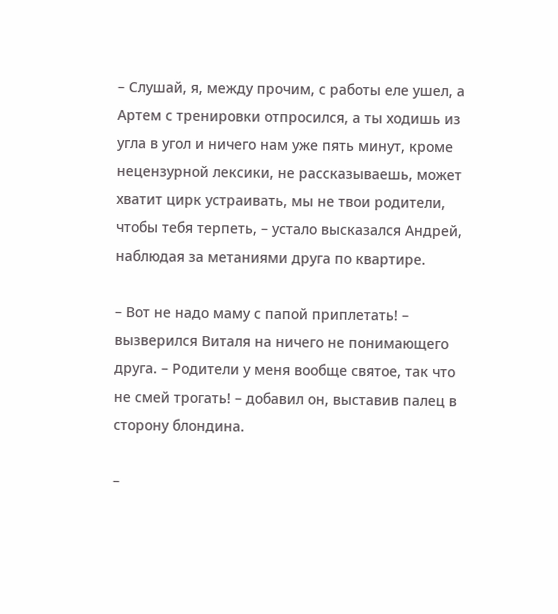– Слушай, я, между прочим, с работы еле ушел, а Артем с тренировки отпросился, а ты ходишь из угла в угол и ничего нам уже пять минут, кроме нецензурной лексики, не рассказываешь, может хватит цирк устраивать, мы не твои родители, чтобы тебя терпеть, – устало высказался Андрей, наблюдая за метаниями друга по квартире.

– Вот не надо маму с папой приплетать! – вызверился Виталя на ничего не понимающего друга. – Родители у меня вообще святое, так что не смей трогать! – добавил он, выставив палец в сторону блондина.

–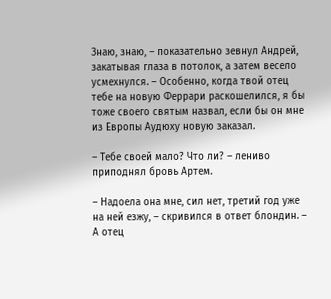Знаю, знаю, – показательно зевнул Андрей, закатывая глаза в потолок, а затем весело усмехнулся. – Особенно, когда твой отец тебе на новую Феррари раскошелился, я бы тоже своего святым назвал, если бы он мне из Европы Аудюху новую заказал.

– Тебе своей мало? Что ли? – лениво приподнял бровь Артем.

– Надоела она мне, сил нет, третий год уже на ней езжу, – скривился в ответ блондин. – А отец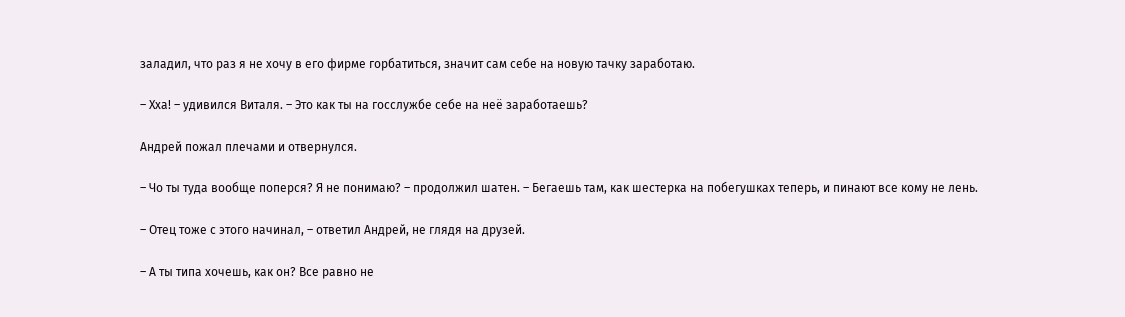заладил, что раз я не хочу в его фирме горбатиться, значит сам себе на новую тачку заработаю.

– Хха! – удивился Виталя. – Это как ты на госслужбе себе на неё заработаешь?

Андрей пожал плечами и отвернулся.

– Чо ты туда вообще поперся? Я не понимаю? – продолжил шатен. – Бегаешь там, как шестерка на побегушках теперь, и пинают все кому не лень.

– Отец тоже с этого начинал, – ответил Андрей, не глядя на друзей.

– А ты типа хочешь, как он? Все равно не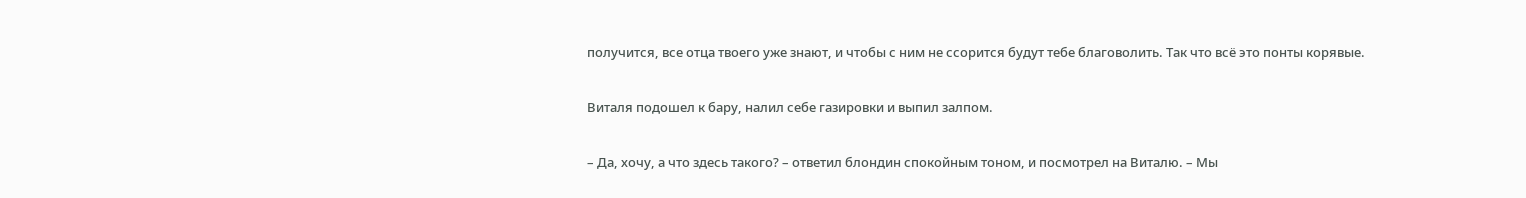получится, все отца твоего уже знают, и чтобы с ним не ссорится будут тебе благоволить. Так что всё это понты корявые.

Виталя подошел к бару, налил себе газировки и выпил залпом.

– Да, хочу, а что здесь такого? – ответил блондин спокойным тоном, и посмотрел на Виталю. – Мы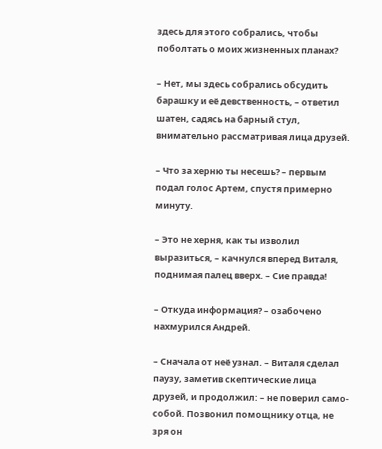здесь для этого собрались, чтобы поболтать о моих жизненных планах?

– Нет, мы здесь собрались обсудить барашку и её девственность, – ответил шатен, садясь на барный стул, внимательно рассматривая лица друзей.

– Что за херню ты несешь? – первым подал голос Артем, спустя примерно минуту.

– Это не херня, как ты изволил выразиться, – качнулся вперед Виталя, поднимая палец вверх. – Сие правда!

– Откуда информация? – озабочено нахмурился Андрей.

– Сначала от неё узнал. – Виталя сделал паузу, заметив скептические лица друзей, и продолжил: – не поверил само-собой. Позвонил помощнику отца, не зря он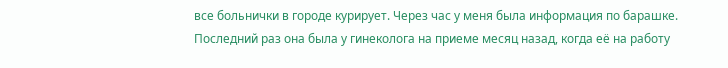все больнички в городе курирует. Через час у меня была информация по барашке. Последний раз она была у гинеколога на приеме месяц назад, когда её на работу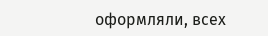оформляли, всех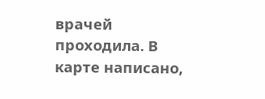врачей проходила. В карте написано,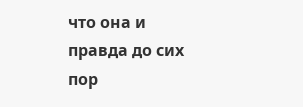что она и правда до сих пор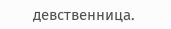девственница.